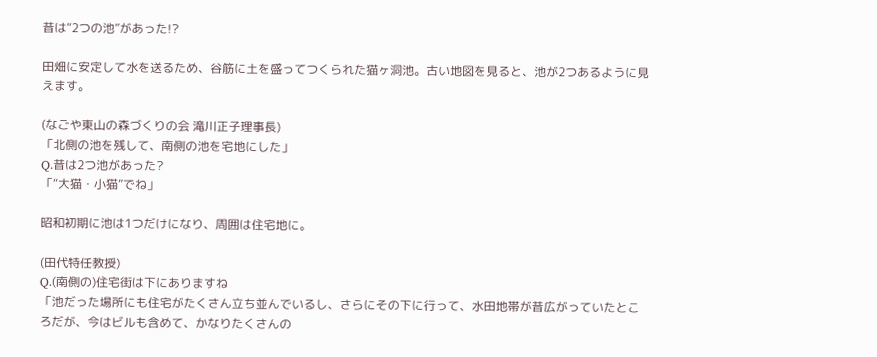昔は“2つの池”があった!?

田畑に安定して水を送るため、谷筋に土を盛ってつくられた猫ヶ洞池。古い地図を見ると、池が2つあるように見えます。

(なごや東山の森づくりの会 滝川正子理事長)
「北側の池を残して、南側の池を宅地にした」
Q.昔は2つ池があった?
「“大猫・小猫”でね」

昭和初期に池は1つだけになり、周囲は住宅地に。

(田代特任教授)
Q.(南側の)住宅街は下にありますね
「池だった場所にも住宅がたくさん立ち並んでいるし、さらにその下に行って、水田地帯が昔広がっていたところだが、今はビルも含めて、かなりたくさんの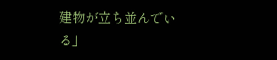建物が立ち並んでいる」